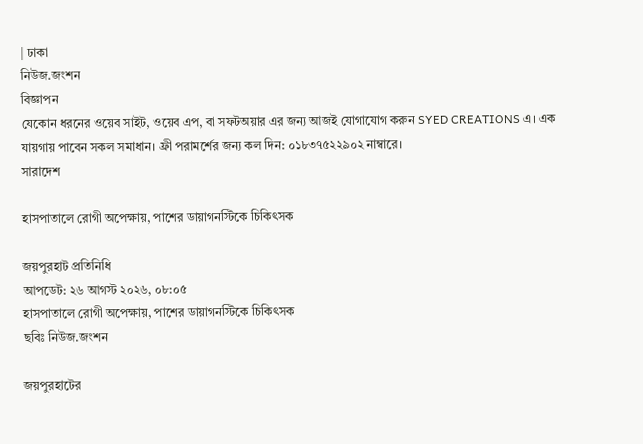| ঢাকা
নিউজ.জংশন
বিজ্ঞাপন
যেকোন ধরনের ওয়েব সাইট, ওয়েব এপ, বা সফটঅয়ার এর জন্য আজই যোগাযোগ করুন SYED CREATIONS এ। এক যায়গায় পাবেন সকল সমাধান। ফ্রী পরামর্শের জন্য কল দিন: ০১৮৩৭৫২২৯০২ নাম্বারে।
সারাদেশ

হাসপাতালে রোগী অপেক্ষায়, পাশের ডায়াগনস্টিকে চিকিৎসক

জয়পুরহাট প্রতিনিধি
আপডেট: ২৬ আগস্ট ২০২৬, ০৮:০৫
হাসপাতালে রোগী অপেক্ষায়, পাশের ডায়াগনস্টিকে চিকিৎসক
ছবিঃ নিউজ.জংশন

জয়পুরহাটের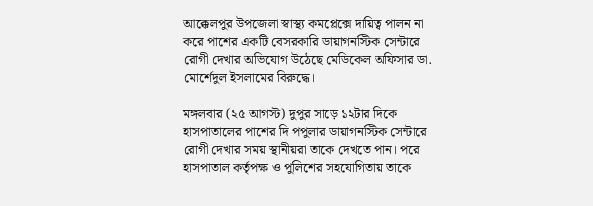আক্কেলপুর উপজেলা স্বাস্থ্য কমপ্লেক্সে দায়িত্ব পালন না করে পাশের একটি বেসরকারি ডায়াগনস্টিক সেন্টারে রোগী দেখার অভিযোগ উঠেছে মেডিকেল অফিসার ডা. মোর্শেদুল ইসলামের বিরুদ্ধে।

মঙ্গলবার (২৫ আগস্ট) দুপুর সাড়ে ১২টার দিকে হাসপাতালের পাশের দি পপুলার ডায়াগনস্টিক সেন্টারে রোগী দেখার সময় স্থানীয়রা তাকে দেখতে পান। পরে হাসপাতাল কর্তৃপক্ষ ও পুলিশের সহযোগিতায় তাকে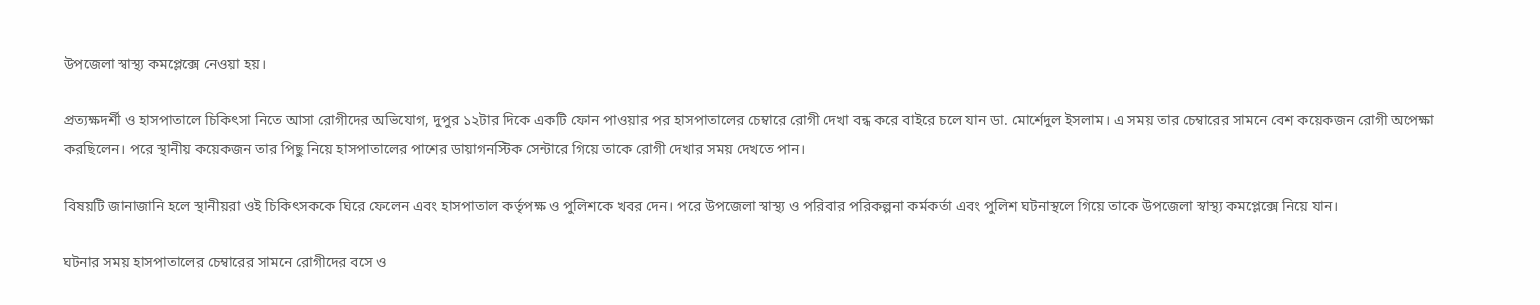উপজেলা স্বাস্থ্য কমপ্লেক্সে নেওয়া হয়।

প্রত্যক্ষদর্শী ও হাসপাতালে চিকিৎসা নিতে আসা রোগীদের অভিযোগ, দুপুর ১২টার দিকে একটি ফোন পাওয়ার পর হাসপাতালের চেম্বারে রোগী দেখা বন্ধ করে বাইরে চলে যান ডা. মোর্শেদুল ইসলাম। এ সময় তার চেম্বারের সামনে বেশ কয়েকজন রোগী অপেক্ষা করছিলেন। পরে স্থানীয় কয়েকজন তার পিছু নিয়ে হাসপাতালের পাশের ডায়াগনস্টিক সেন্টারে গিয়ে তাকে রোগী দেখার সময় দেখতে পান।

বিষয়টি জানাজানি হলে স্থানীয়রা ওই চিকিৎসককে ঘিরে ফেলেন এবং হাসপাতাল কর্তৃপক্ষ ও পুলিশকে খবর দেন। পরে উপজেলা স্বাস্থ্য ও পরিবার পরিকল্পনা কর্মকর্তা এবং পুলিশ ঘটনাস্থলে গিয়ে তাকে উপজেলা স্বাস্থ্য কমপ্লেক্সে নিয়ে যান।

ঘটনার সময় হাসপাতালের চেম্বারের সামনে রোগীদের বসে ও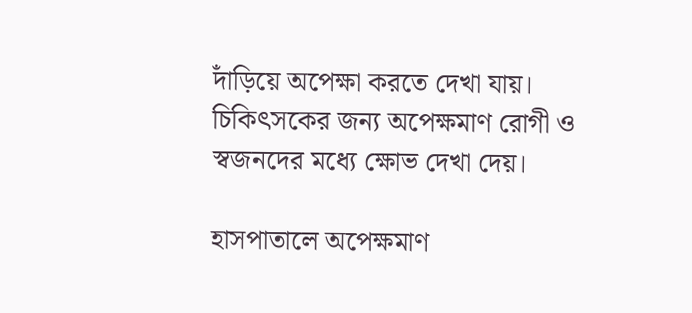দাঁড়িয়ে অপেক্ষা করতে দেখা যায়। চিকিৎসকের জন্য অপেক্ষমাণ রোগী ও স্বজনদের মধ্যে ক্ষোভ দেখা দেয়।

হাসপাতালে অপেক্ষমাণ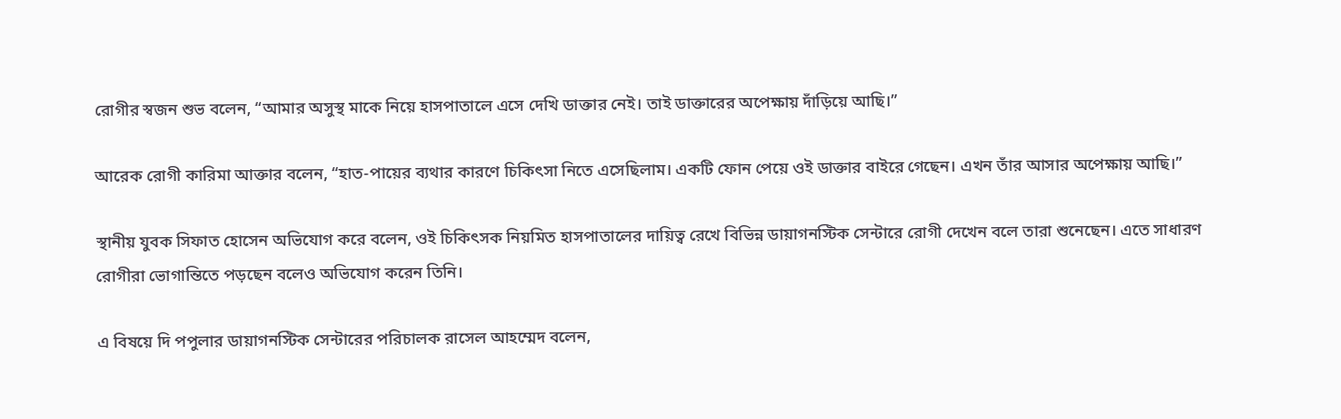রোগীর স্বজন শুভ বলেন, “আমার অসুস্থ মাকে নিয়ে হাসপাতালে এসে দেখি ডাক্তার নেই। তাই ডাক্তারের অপেক্ষায় দাঁড়িয়ে আছি।”

আরেক রোগী কারিমা আক্তার বলেন, “হাত-পায়ের ব্যথার কারণে চিকিৎসা নিতে এসেছিলাম। একটি ফোন পেয়ে ওই ডাক্তার বাইরে গেছেন। এখন তাঁর আসার অপেক্ষায় আছি।”

স্থানীয় যুবক সিফাত হোসেন অভিযোগ করে বলেন, ওই চিকিৎসক নিয়মিত হাসপাতালের দায়িত্ব রেখে বিভিন্ন ডায়াগনস্টিক সেন্টারে রোগী দেখেন বলে তারা শুনেছেন। এতে সাধারণ রোগীরা ভোগান্তিতে পড়ছেন বলেও অভিযোগ করেন তিনি।

এ বিষয়ে দি পপুলার ডায়াগনস্টিক সেন্টারের পরিচালক রাসেল আহম্মেদ বলেন,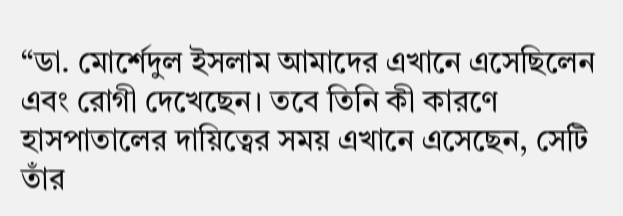“ডা. মোর্শেদুল ইসলাম আমাদের এখানে এসেছিলেন এবং রোগী দেখেছেন। তবে তিনি কী কারণে হাসপাতালের দায়িত্বের সময় এখানে এসেছেন, সেটি তাঁর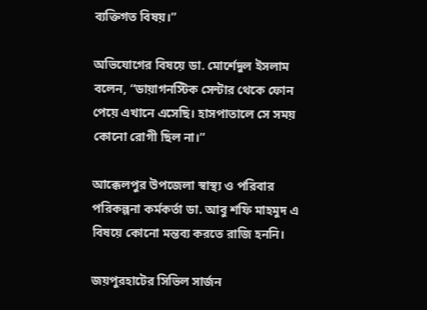ব্যক্তিগত বিষয়।”

অভিযোগের বিষয়ে ডা. মোর্শেদুল ইসলাম বলেন, “ডায়াগনস্টিক সেন্টার থেকে ফোন পেয়ে এখানে এসেছি। হাসপাতালে সে সময় কোনো রোগী ছিল না।”

আক্কেলপুর উপজেলা স্বাস্থ্য ও পরিবার পরিকল্পনা কর্মকর্তা ডা. আবু শফি মাহমুদ এ বিষয়ে কোনো মন্তব্য করতে রাজি হননি।

জয়পুরহাটের সিভিল সার্জন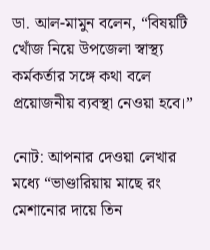ডা. আল-মামুন বলেন, “বিষয়টি খোঁজ নিয়ে উপজেলা স্বাস্থ্য কর্মকর্তার সঙ্গে কথা বলে প্রয়োজনীয় ব্যবস্থা নেওয়া হবে।”

নোট: আপনার দেওয়া লেখার মধ্যে “ভাণ্ডারিয়ায় মাছে রং মেশানোর দায়ে তিন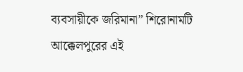ব্যবসায়ীকে জরিমানা” শিরোনামটি আক্কেলপুরের এই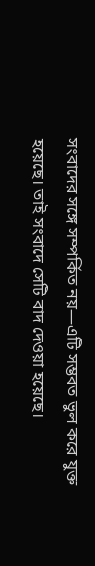সংবাদের সঙ্গে সম্পর্কিত নয়—এটি সম্ভবত ভুল করে যুক্ত হয়েছে। তাই সংবাদে সেটি বাদ দেওয়া হয়েছে।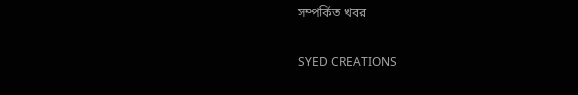সম্পর্কিত খবর

SYED CREATIONS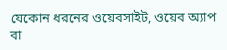যেকোন ধরনের ওয়েবসাইট, ওয়েব অ্যাপ বা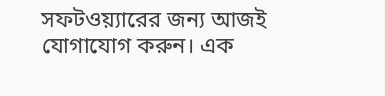সফটওয়্যারের জন্য আজই যোগাযোগ করুন। এক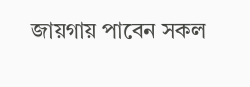জায়গায় পাবেন সকল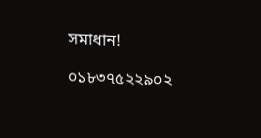সমাধান!

০১৮৩৭৫২২৯০২